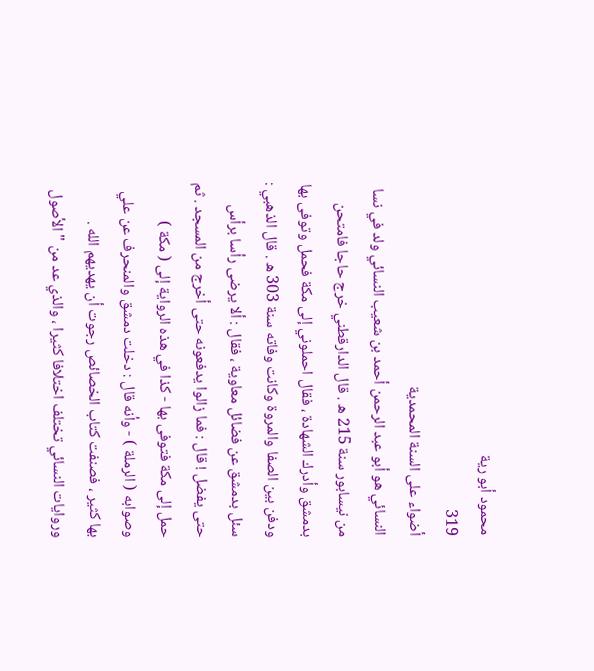محمود أبو رية
319
أضواء على السنة المحمدية
النسائي هو أبو عبد الرحمن أحمد بن شعيب النسائي ولد في نسا من نيسابور سنة 215 ه . قال الدارقطني خرج حاجا فامتحن بدمشق وأدرك الشهادة ، فقال احملوني إلى مكة فحمل وتوفى بها ودفن بين الصفا والمروة وكانت وفاته سنة 303 ه . قال الذهبي : سئل بدمشق عن فضائل معاوية ، فقال : ألا يرضى رأسا برأس حتى يفضل ! قال : فما زالوا يدفعونه حتى أخرج من المسجد . ثم حمل إلى مكة فتوفى بها - كذا في هذه الرواية إلى ( مكة ) وصوابه ( الرملة ) - وأنه قال : دخلت دمشق والمنحرف عن علي بها كثير ، فصنفت كتاب الخصائص رجوت أن يهديهم الله . وروايات النسائي تختلف اختلافا كثيرا ، والذي عد من " الأصول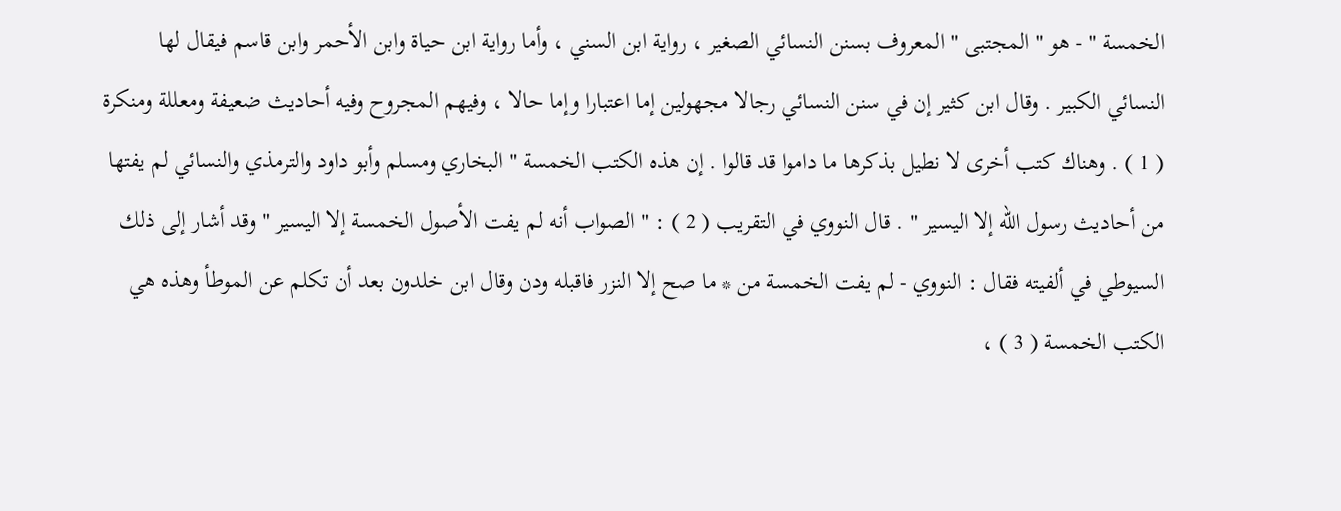الخمسة " - هو " المجتبى " المعروف بسنن النسائي الصغير ، رواية ابن السني ، وأما رواية ابن حياة وابن الأحمر وابن قاسم فيقال لها النسائي الكبير . وقال ابن كثير إن في سنن النسائي رجالا مجهولين إما اعتبارا وإما حالا ، وفيهم المجروح وفيه أحاديث ضعيفة ومعللة ومنكرة ( 1 ) . وهناك كتب أخرى لا نطيل بذكرها ما داموا قد قالوا . إن هذه الكتب الخمسة " البخاري ومسلم وأبو داود والترمذي والنسائي لم يفتها من أحاديث رسول الله إلا اليسير " . قال النووي في التقريب ( 2 ) : " الصواب أنه لم يفت الأصول الخمسة إلا اليسير " وقد أشار إلى ذلك السيوطي في ألفيته فقال : النووي - لم يفت الخمسة من * ما صح إلا النزر فاقبله ودن وقال ابن خلدون بعد أن تكلم عن الموطأ وهذه هي الكتب الخمسة ( 3 ) ،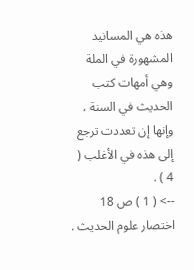هذه هي المسانيد المشهورة في الملة وهي أمهات كتب الحديث في السنة ، وإنها إن تعددت ترجع إلى هذه في الأغلب ( 4 ) .
--> ( 1 ) ص 18 اختصار علوم الحديث .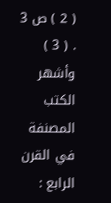( 2 ) ص 3 . ( 3 ) وأشهر الكتب المصنفة في القرن الرابع :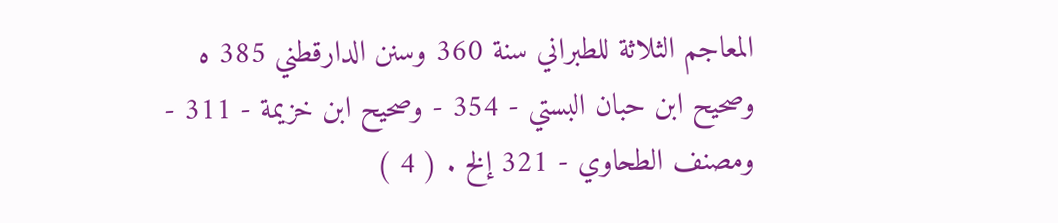المعاجم الثلاثة للطبراني سنة 360 وسنن الدارقطني 385 ه وصحيح ابن حبان البستي - 354 - وصحيح ابن خزيمة - 311 - ومصنف الطحاوي - 321 إلخ . ( 4 )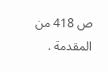ص 418 من المقدمة .